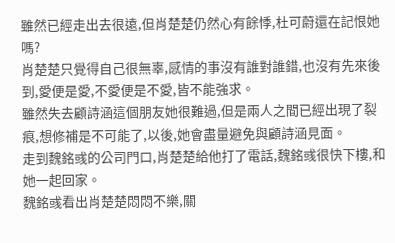雖然已經走出去很遠,但肖楚楚仍然心有餘悸,杜可蔚還在記恨她嗎?
肖楚楚只覺得自己很無辜,感情的事沒有誰對誰錯,也沒有先來後到,愛便是愛,不愛便是不愛,皆不能強求。
雖然失去顧詩涵這個朋友她很難過,但是兩人之間已經出現了裂痕,想修補是不可能了,以後,她會盡量避免與顧詩涵見面。
走到魏銘彧的公司門口,肖楚楚給他打了電話,魏銘彧很快下樓,和她一起回家。
魏銘彧看出肖楚楚悶悶不樂,關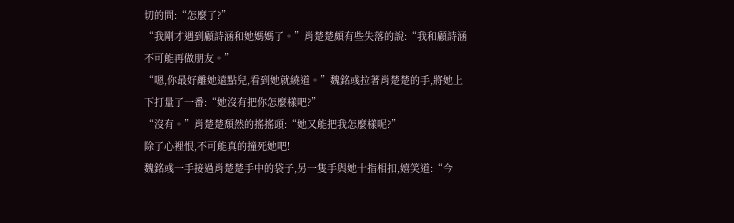切的問:“怎麼了?”
“我剛才遇到顧詩涵和她媽媽了。”肖楚楚頗有些失落的說:“我和顧詩涵不可能再做朋友。”
“嗯,你最好離她遠點兒,看到她就繞道。”魏銘彧拉著肖楚楚的手,將她上下打量了一番:“她沒有把你怎麼樣吧?”
“沒有。”肖楚楚頹然的搖搖頭:“她又能把我怎麼樣呢?”
除了心裡恨,不可能真的撞死她吧!
魏銘彧一手接過肖楚楚手中的袋子,另一隻手與她十指相扣,嬉笑道:“今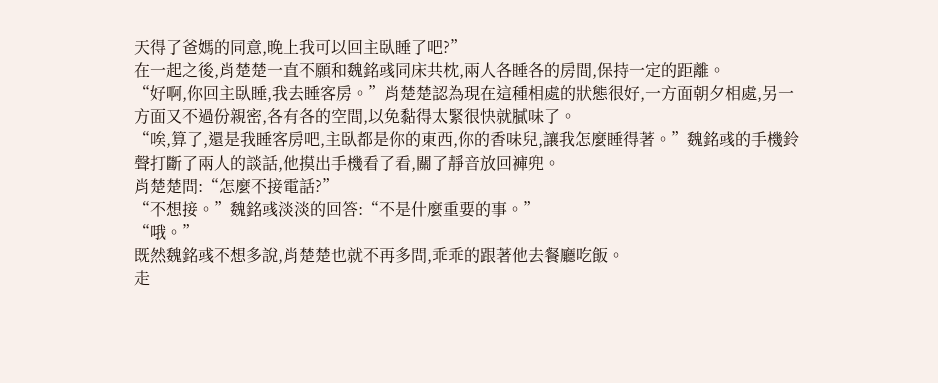天得了爸媽的同意,晚上我可以回主臥睡了吧?”
在一起之後,肖楚楚一直不願和魏銘彧同床共枕,兩人各睡各的房間,保持一定的距離。
“好啊,你回主臥睡,我去睡客房。”肖楚楚認為現在這種相處的狀態很好,一方面朝夕相處,另一方面又不過份親密,各有各的空間,以免黏得太緊很快就膩味了。
“唉,算了,還是我睡客房吧,主臥都是你的東西,你的香味兒,讓我怎麼睡得著。”魏銘彧的手機鈴聲打斷了兩人的談話,他摸出手機看了看,關了靜音放回褲兜。
肖楚楚問:“怎麼不接電話?”
“不想接。”魏銘彧淡淡的回答:“不是什麼重要的事。”
“哦。”
既然魏銘彧不想多說,肖楚楚也就不再多問,乖乖的跟著他去餐廳吃飯。
走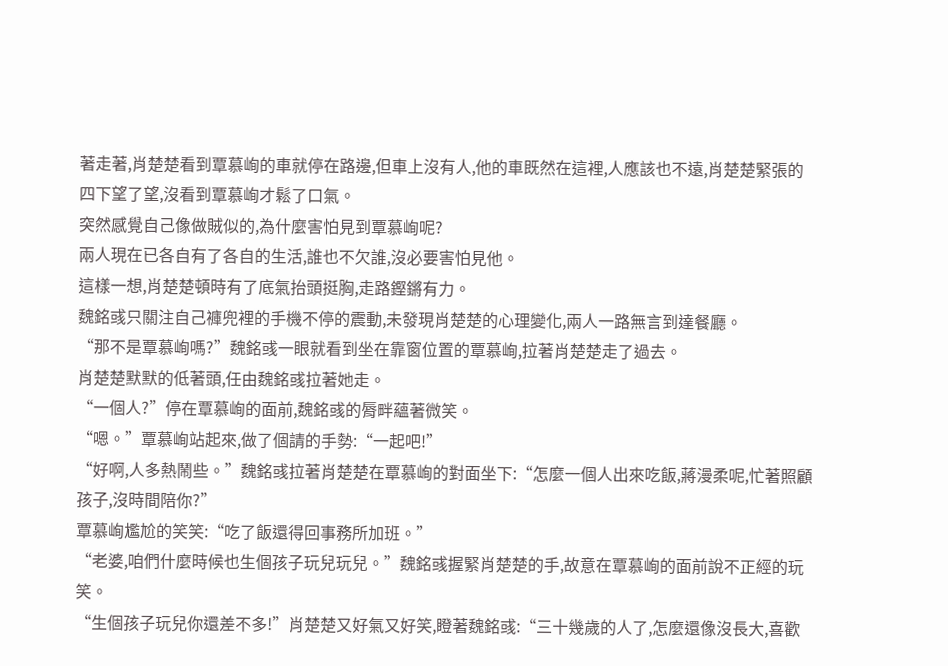著走著,肖楚楚看到覃慕峋的車就停在路邊,但車上沒有人,他的車既然在這裡,人應該也不遠,肖楚楚緊張的四下望了望,沒看到覃慕峋才鬆了口氣。
突然感覺自己像做賊似的,為什麼害怕見到覃慕峋呢?
兩人現在已各自有了各自的生活,誰也不欠誰,沒必要害怕見他。
這樣一想,肖楚楚頓時有了底氣抬頭挺胸,走路鏗鏘有力。
魏銘彧只關注自己褲兜裡的手機不停的震動,未發現肖楚楚的心理變化,兩人一路無言到達餐廳。
“那不是覃慕峋嗎?”魏銘彧一眼就看到坐在靠窗位置的覃慕峋,拉著肖楚楚走了過去。
肖楚楚默默的低著頭,任由魏銘彧拉著她走。
“一個人?”停在覃慕峋的面前,魏銘彧的脣畔蘊著微笑。
“嗯。”覃慕峋站起來,做了個請的手勢:“一起吧!”
“好啊,人多熱鬧些。”魏銘彧拉著肖楚楚在覃慕峋的對面坐下:“怎麼一個人出來吃飯,蔣漫柔呢,忙著照顧孩子,沒時間陪你?”
覃慕峋尷尬的笑笑:“吃了飯還得回事務所加班。”
“老婆,咱們什麼時候也生個孩子玩兒玩兒。”魏銘彧握緊肖楚楚的手,故意在覃慕峋的面前說不正經的玩笑。
“生個孩子玩兒你還差不多!”肖楚楚又好氣又好笑,瞪著魏銘彧:“三十幾歲的人了,怎麼還像沒長大,喜歡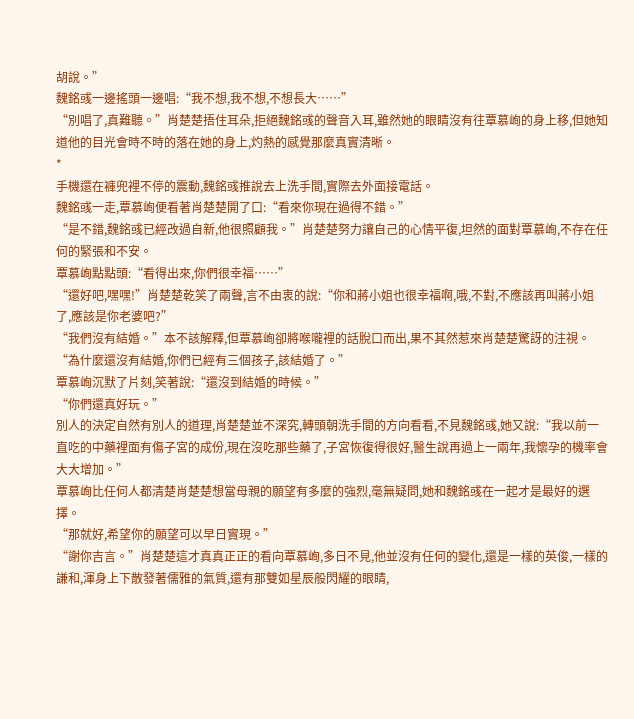胡說。”
魏銘彧一邊搖頭一邊唱:“我不想,我不想,不想長大……”
“別唱了,真難聽。”肖楚楚捂住耳朵,拒絕魏銘彧的聲音入耳,雖然她的眼睛沒有往覃慕峋的身上移,但她知道他的目光會時不時的落在她的身上,灼熱的感覺那麼真實清晰。
*
手機還在褲兜裡不停的震動,魏銘彧推說去上洗手間,實際去外面接電話。
魏銘彧一走,覃慕峋便看著肖楚楚開了口:“看來你現在過得不錯。”
“是不錯,魏銘彧已經改過自新,他很照顧我。”肖楚楚努力讓自己的心情平復,坦然的面對覃慕峋,不存在任何的緊張和不安。
覃慕峋點點頭:“看得出來,你們很幸福……”
“還好吧,嘿嘿!”肖楚楚乾笑了兩聲,言不由衷的說:“你和蔣小姐也很幸福啊,哦,不對,不應該再叫蔣小姐了,應該是你老婆吧?”
“我們沒有結婚。”本不該解釋,但覃慕峋卻將喉嚨裡的話脫口而出,果不其然惹來肖楚楚驚訝的注視。
“為什麼還沒有結婚,你們已經有三個孩子,該結婚了。”
覃慕峋沉默了片刻,笑著說:“還沒到結婚的時候。”
“你們還真好玩。”
別人的決定自然有別人的道理,肖楚楚並不深究,轉頭朝洗手間的方向看看,不見魏銘彧,她又說:“我以前一直吃的中藥裡面有傷子宮的成份,現在沒吃那些藥了,子宮恢復得很好,醫生說再過上一兩年,我懷孕的機率會大大增加。”
覃慕峋比任何人都清楚肖楚楚想當母親的願望有多麼的強烈,毫無疑問,她和魏銘彧在一起才是最好的選擇。
“那就好,希望你的願望可以早日實現。”
“謝你吉言。”肖楚楚這才真真正正的看向覃慕峋,多日不見,他並沒有任何的變化,還是一樣的英俊,一樣的謙和,渾身上下散發著儒雅的氣質,還有那雙如星辰般閃耀的眼睛,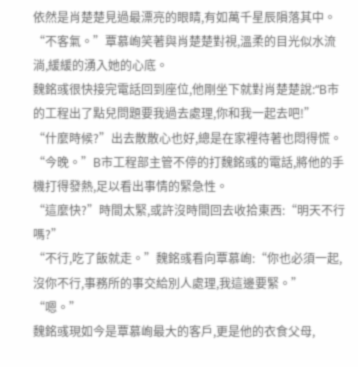依然是肖楚楚見過最漂亮的眼睛,有如萬千星辰隕落其中。
“不客氣。”覃慕峋笑著與肖楚楚對視,溫柔的目光似水流淌,緩緩的湧入她的心底。
魏銘彧很快接完電話回到座位,他剛坐下就對肖楚楚說:“B市的工程出了點兒問題要我過去處理,你和我一起去吧!”
“什麼時候?”出去散散心也好,總是在家裡待著也悶得慌。
“今晚。”B市工程部主管不停的打魏銘彧的電話,將他的手機打得發熱,足以看出事情的緊急性。
“這麼快?”時間太緊,或許沒時間回去收拾東西:“明天不行嗎?”
“不行,吃了飯就走。”魏銘彧看向覃慕峋:“你也必須一起,沒你不行,事務所的事交給別人處理,我這邊要緊。”
“嗯。”
魏銘彧現如今是覃慕峋最大的客戶,更是他的衣食父母,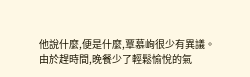他說什麼,便是什麼,覃慕峋很少有異議。
由於趕時間,晚餐少了輕鬆愉悅的氣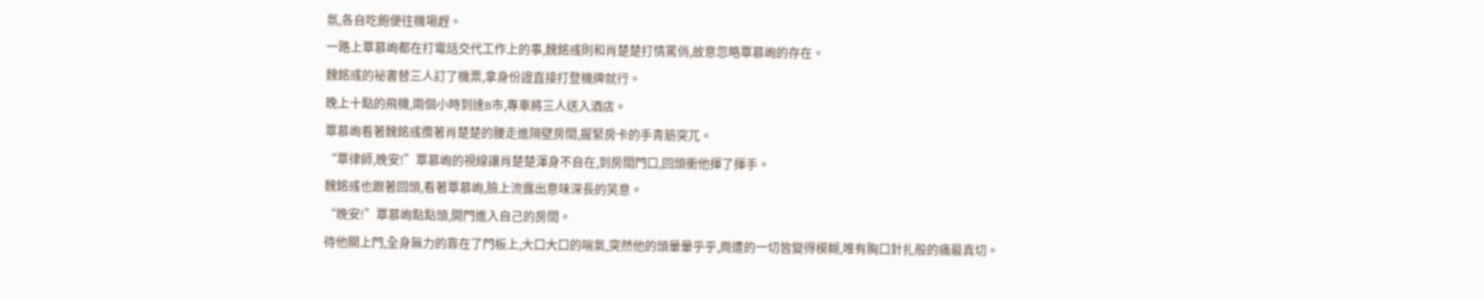氛,各自吃飽便往機場趕。
一路上覃慕峋都在打電話交代工作上的事,魏銘彧則和肖楚楚打情罵俏,故意忽略覃慕峋的存在。
魏銘彧的祕書替三人訂了機票,拿身份證直接打登機牌就行。
晚上十點的飛機,兩個小時到達B市,專車將三人送入酒店。
覃慕峋看著魏銘彧攬著肖楚楚的腰走進隔壁房間,握緊房卡的手青筋突兀。
“覃律師,晚安!”覃慕峋的視線讓肖楚楚渾身不自在,到房間門口,回頭衝他揮了揮手。
魏銘彧也跟著回頭,看著覃慕峋,臉上流露出意味深長的笑意。
“晚安!”覃慕峋點點頭,開門進入自己的房間。
待他關上門,全身無力的靠在了門板上,大口大口的喘氣,突然他的頭暈暈乎乎,周遭的一切皆變得模糊,唯有胸口針扎般的痛最真切。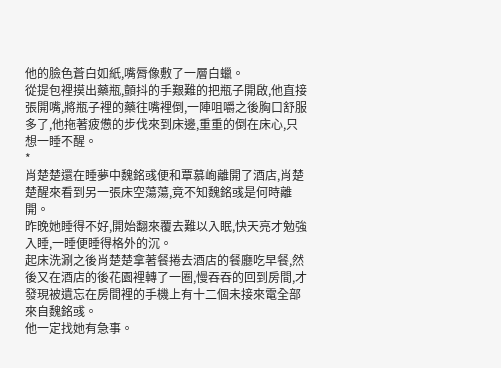他的臉色蒼白如紙,嘴脣像敷了一層白蠟。
從提包裡摸出藥瓶,顫抖的手艱難的把瓶子開啟,他直接張開嘴,將瓶子裡的藥往嘴裡倒,一陣咀嚼之後胸口舒服多了,他拖著疲憊的步伐來到床邊,重重的倒在床心,只想一睡不醒。
*
肖楚楚還在睡夢中魏銘彧便和覃慕峋離開了酒店,肖楚楚醒來看到另一張床空蕩蕩,竟不知魏銘彧是何時離開。
昨晚她睡得不好,開始翻來覆去難以入眠,快天亮才勉強入睡,一睡便睡得格外的沉。
起床洗涮之後肖楚楚拿著餐捲去酒店的餐廳吃早餐,然後又在酒店的後花園裡轉了一圈,慢吞吞的回到房間,才發現被遺忘在房間裡的手機上有十二個未接來電全部來自魏銘彧。
他一定找她有急事。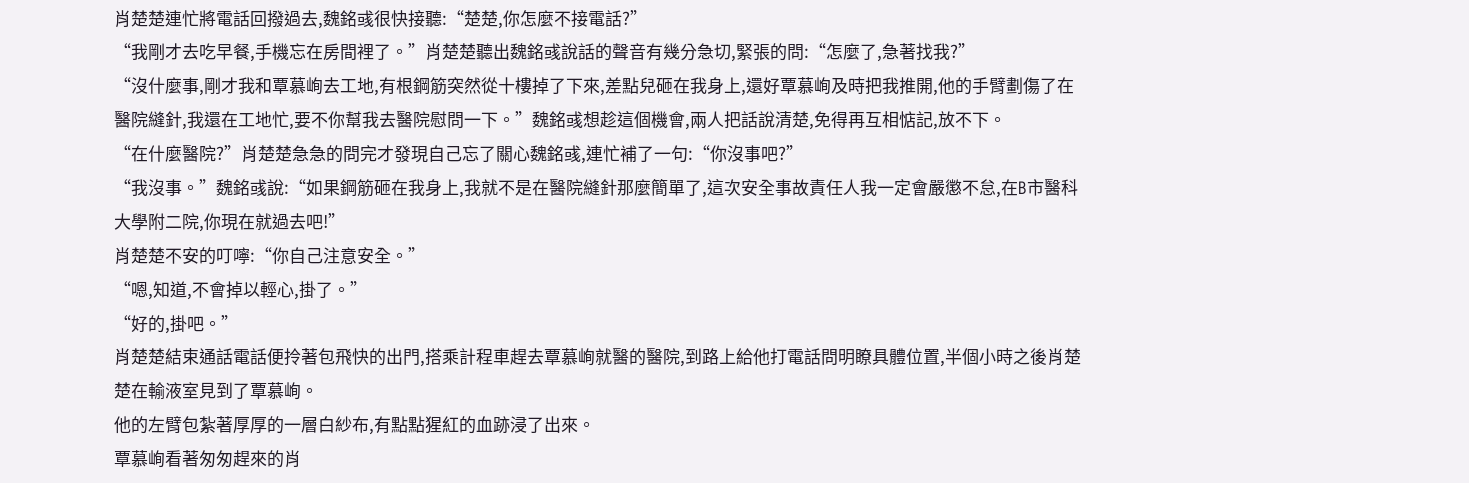肖楚楚連忙將電話回撥過去,魏銘彧很快接聽:“楚楚,你怎麼不接電話?”
“我剛才去吃早餐,手機忘在房間裡了。”肖楚楚聽出魏銘彧說話的聲音有幾分急切,緊張的問:“怎麼了,急著找我?”
“沒什麼事,剛才我和覃慕峋去工地,有根鋼筋突然從十樓掉了下來,差點兒砸在我身上,還好覃慕峋及時把我推開,他的手臂劃傷了在醫院縫針,我還在工地忙,要不你幫我去醫院慰問一下。”魏銘彧想趁這個機會,兩人把話說清楚,免得再互相惦記,放不下。
“在什麼醫院?”肖楚楚急急的問完才發現自己忘了關心魏銘彧,連忙補了一句:“你沒事吧?”
“我沒事。”魏銘彧說:“如果鋼筋砸在我身上,我就不是在醫院縫針那麼簡單了,這次安全事故責任人我一定會嚴懲不怠,在B市醫科大學附二院,你現在就過去吧!”
肖楚楚不安的叮嚀:“你自己注意安全。”
“嗯,知道,不會掉以輕心,掛了。”
“好的,掛吧。”
肖楚楚結束通話電話便拎著包飛快的出門,搭乘計程車趕去覃慕峋就醫的醫院,到路上給他打電話問明瞭具體位置,半個小時之後肖楚楚在輸液室見到了覃慕峋。
他的左臂包紮著厚厚的一層白紗布,有點點猩紅的血跡浸了出來。
覃慕峋看著匆匆趕來的肖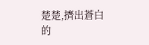楚楚,擠出蒼白的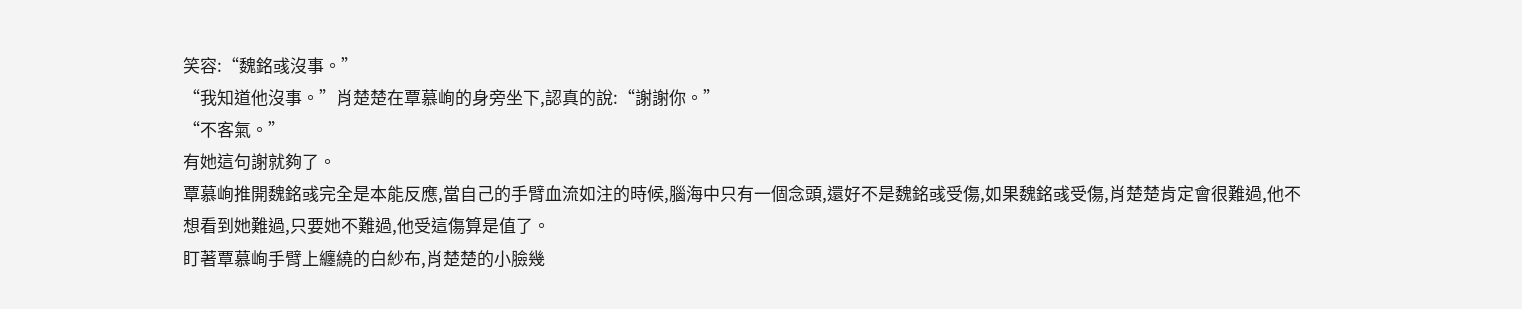笑容:“魏銘彧沒事。”
“我知道他沒事。”肖楚楚在覃慕峋的身旁坐下,認真的說:“謝謝你。”
“不客氣。”
有她這句謝就夠了。
覃慕峋推開魏銘彧完全是本能反應,當自己的手臂血流如注的時候,腦海中只有一個念頭,還好不是魏銘彧受傷,如果魏銘彧受傷,肖楚楚肯定會很難過,他不想看到她難過,只要她不難過,他受這傷算是值了。
盯著覃慕峋手臂上纏繞的白紗布,肖楚楚的小臉幾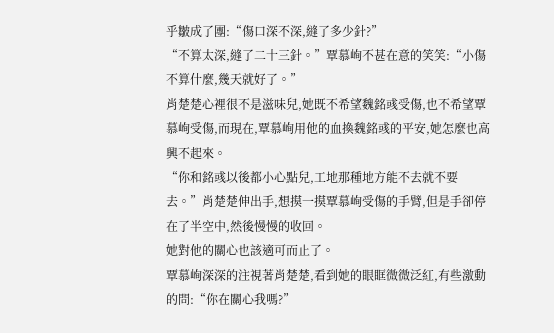乎皺成了團:“傷口深不深,縫了多少針?”
“不算太深,縫了二十三針。”覃慕峋不甚在意的笑笑:“小傷不算什麼,幾天就好了。”
肖楚楚心裡很不是滋味兒,她既不希望魏銘彧受傷,也不希望覃慕峋受傷,而現在,覃慕峋用他的血換魏銘彧的平安,她怎麼也高興不起來。
“你和銘彧以後都小心點兒,工地那種地方能不去就不要去。”肖楚楚伸出手,想摸一摸覃慕峋受傷的手臂,但是手卻停在了半空中,然後慢慢的收回。
她對他的關心也該適可而止了。
覃慕峋深深的注視著肖楚楚,看到她的眼眶微微泛紅,有些激動的問:“你在關心我嗎?”